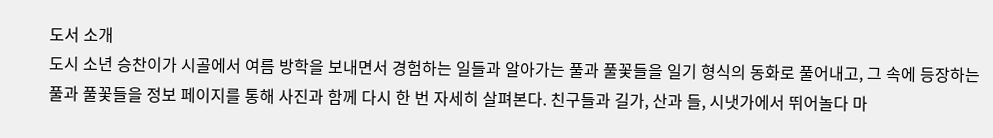도서 소개
도시 소년 승찬이가 시골에서 여름 방학을 보내면서 경험하는 일들과 알아가는 풀과 풀꽃들을 일기 형식의 동화로 풀어내고, 그 속에 등장하는 풀과 풀꽃들을 정보 페이지를 통해 사진과 함께 다시 한 번 자세히 살펴본다. 친구들과 길가, 산과 들, 시냇가에서 뛰어놀다 마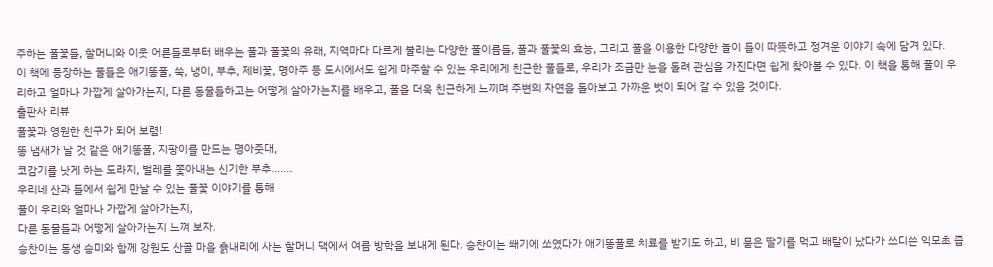주하는 풀꽃들, 할머니와 이웃 어른들로부터 배우는 풀과 풀꽃의 유래, 지역마다 다르게 불리는 다양한 풀이름들, 풀과 풀꽃의 효능, 그리고 풀을 이용한 다양한 놀이 들이 따뜻하고 정겨운 이야기 속에 담겨 있다.
이 책에 등장하는 풀들은 애기똥풀, 쑥, 냉이, 부추, 제비꽃, 명아주 등 도시에서도 쉽게 마주할 수 있는 우리에게 친근한 풀들로, 우리가 조금만 눈을 돌려 관심을 가진다면 쉽게 찾아볼 수 있다. 이 책을 통해 풀이 우리하고 얼마나 가깝게 살아가는지, 다른 동물들하고는 어떻게 살아가는지를 배우고, 풀을 더욱 친근하게 느끼며 주변의 자연을 돌아보고 가까운 벗이 되어 갈 수 있을 것이다.
출판사 리뷰
풀꽃과 영원한 친구가 되어 보렴!
똥 냄새가 날 것 같은 애기똥풀, 지팡이를 만드는 명아줏대,
코감기를 낫게 하는 도라지, 벌레를 쫓아내는 신기한 부추…….
우리네 산과 들에서 쉽게 만날 수 있는 풀꽃 이야기를 통해
풀이 우리와 얼마나 가깝게 살아가는지,
다른 동물들과 어떻게 살아가는지 느껴 보자.
승찬이는 동생 승미와 함께 강원도 산골 마을 흙내리에 사는 할머니 댁에서 여름 방학을 보내게 된다. 승찬이는 쐐기에 쏘였다가 애기똥풀로 치료를 받기도 하고, 비 묻은 딸기를 먹고 배탈이 났다가 쓰디쓴 익모초 즙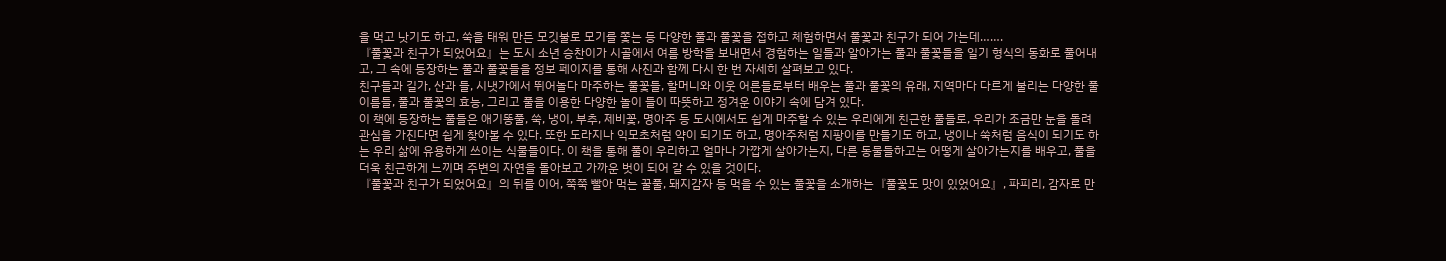을 먹고 낫기도 하고, 쑥을 태워 만든 모깃불로 모기를 쫓는 등 다양한 풀과 풀꽃을 접하고 체험하면서 풀꽃과 친구가 되어 가는데…….
『풀꽃과 친구가 되었어요』는 도시 소년 승찬이가 시골에서 여름 방학을 보내면서 경험하는 일들과 알아가는 풀과 풀꽃들을 일기 형식의 동화로 풀어내고, 그 속에 등장하는 풀과 풀꽃들을 정보 페이지를 통해 사진과 함께 다시 한 번 자세히 살펴보고 있다.
친구들과 길가, 산과 들, 시냇가에서 뛰어놀다 마주하는 풀꽃들, 할머니와 이웃 어른들로부터 배우는 풀과 풀꽃의 유래, 지역마다 다르게 불리는 다양한 풀이름들, 풀과 풀꽃의 효능, 그리고 풀을 이용한 다양한 놀이 들이 따뜻하고 정겨운 이야기 속에 담겨 있다.
이 책에 등장하는 풀들은 애기똥풀, 쑥, 냉이, 부추, 제비꽃, 명아주 등 도시에서도 쉽게 마주할 수 있는 우리에게 친근한 풀들로, 우리가 조금만 눈을 돌려 관심을 가진다면 쉽게 찾아볼 수 있다. 또한 도라지나 익모초처럼 약이 되기도 하고, 명아주처럼 지팡이를 만들기도 하고, 냉이나 쑥처럼 음식이 되기도 하는 우리 삶에 유용하게 쓰이는 식물들이다. 이 책을 통해 풀이 우리하고 얼마나 가깝게 살아가는지, 다른 동물들하고는 어떻게 살아가는지를 배우고, 풀을 더욱 친근하게 느끼며 주변의 자연을 돌아보고 가까운 벗이 되어 갈 수 있을 것이다.
『풀꽃과 친구가 되었어요』의 뒤를 이어, 쭉쭉 빨아 먹는 꿀풀, 돼지감자 등 먹을 수 있는 풀꽃을 소개하는『풀꽃도 맛이 있었어요』, 파피리, 감자로 만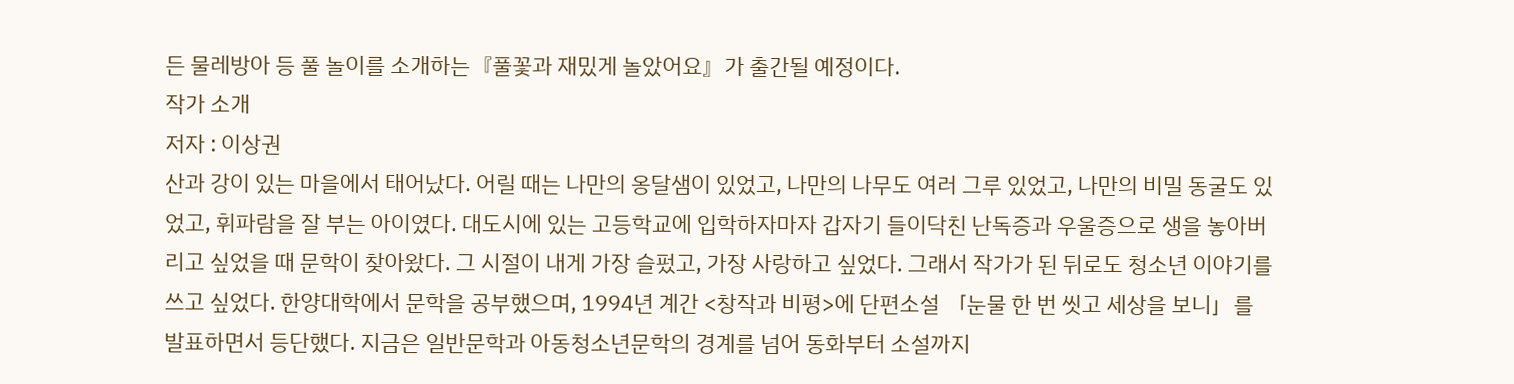든 물레방아 등 풀 놀이를 소개하는『풀꽃과 재밌게 놀았어요』가 출간될 예정이다.
작가 소개
저자 : 이상권
산과 강이 있는 마을에서 태어났다. 어릴 때는 나만의 옹달샘이 있었고, 나만의 나무도 여러 그루 있었고, 나만의 비밀 동굴도 있었고, 휘파람을 잘 부는 아이였다. 대도시에 있는 고등학교에 입학하자마자 갑자기 들이닥친 난독증과 우울증으로 생을 놓아버리고 싶었을 때 문학이 찾아왔다. 그 시절이 내게 가장 슬펐고, 가장 사랑하고 싶었다. 그래서 작가가 된 뒤로도 청소년 이야기를 쓰고 싶었다. 한양대학에서 문학을 공부했으며, 1994년 계간 <창작과 비평>에 단편소설 「눈물 한 번 씻고 세상을 보니」를 발표하면서 등단했다. 지금은 일반문학과 아동청소년문학의 경계를 넘어 동화부터 소설까지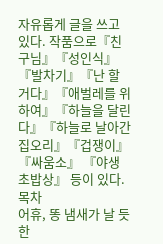자유롭게 글을 쓰고 있다. 작품으로『친구님』『성인식』『발차기』『난 할 거다』『애벌레를 위하여』『하늘을 달린다』『하늘로 날아간 집오리』『겁쟁이』『싸움소』 『야생초밥상』 등이 있다.
목차
어휴, 똥 냄새가 날 듯한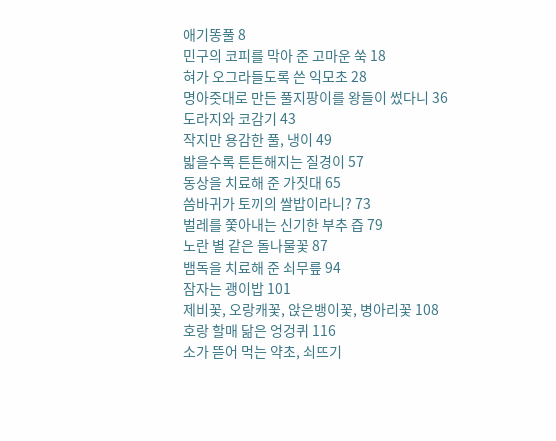애기똥풀 8
민구의 코피를 막아 준 고마운 쑥 18
혀가 오그라들도록 쓴 익모초 28
명아줏대로 만든 풀지팡이를 왕들이 썼다니 36
도라지와 코감기 43
작지만 용감한 풀, 냉이 49
밟을수록 튼튼해지는 질경이 57
동상을 치료해 준 가짓대 65
씀바귀가 토끼의 쌀밥이라니? 73
벌레를 쫓아내는 신기한 부추 즙 79
노란 별 같은 돌나물꽃 87
뱀독을 치료해 준 쇠무릎 94
잠자는 괭이밥 101
제비꽃, 오랑캐꽃, 앉은뱅이꽃, 병아리꽃 108
호랑 할매 닮은 엉겅퀴 116
소가 뜯어 먹는 약초, 쇠뜨기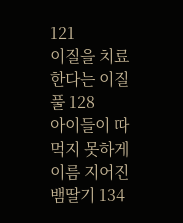121
이질을 치료한다는 이질풀 128
아이들이 따 먹지 못하게 이름 지어진 뱀딸기 134